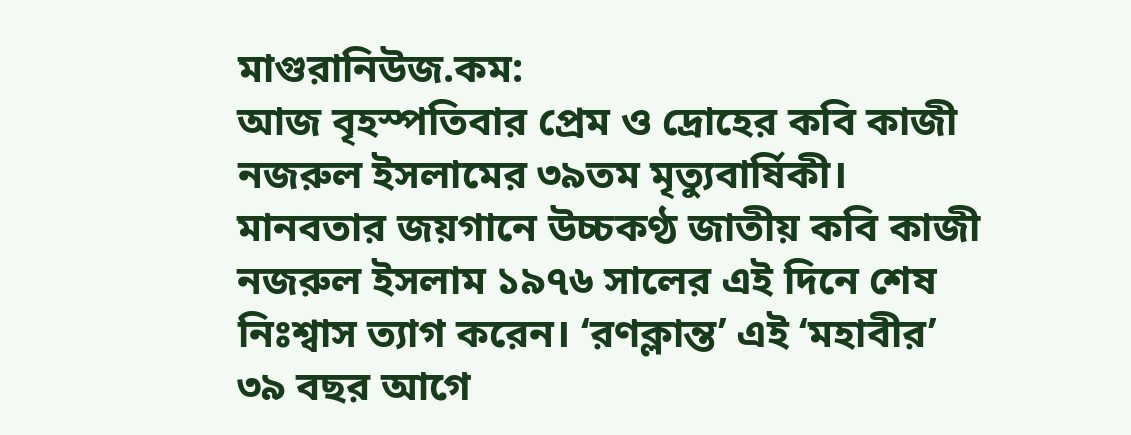মাগুরানিউজ.কম:
আজ বৃহস্পতিবার প্রেম ও দ্রোহের কবি কাজী নজরুল ইসলামের ৩৯তম মৃত্যুবার্ষিকী। মানবতার জয়গানে উচ্চকণ্ঠ জাতীয় কবি কাজী নজরুল ইসলাম ১৯৭৬ সালের এই দিনে শেষ নিঃশ্বাস ত্যাগ করেন। ‘রণক্লান্ত’ এই ‘মহাবীর’ ৩৯ বছর আগে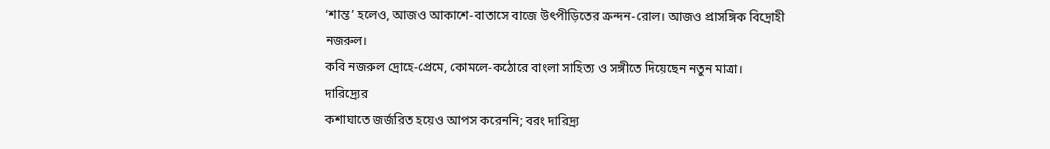‘শান্ত’ হলেও, আজও আকাশে-বাতাসে বাজে উৎপীড়িতের ক্রন্দন-রোল। আজও প্রাসঙ্গিক বিদ্রোহী নজরুল।
কবি নজরুল দ্রোহে-প্রেমে, কোমলে-কঠোরে বাংলা সাহিত্য ও সঙ্গীতে দিয়েছেন নতুন মাত্রা। দারিদ্র্যের
কশাঘাতে জর্জরিত হয়েও আপস করেননি; বরং দারিদ্র্য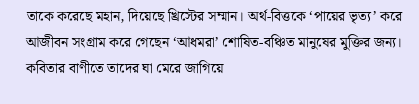তাকে করেছে মহান, দিয়েছে খ্রিস্টের সম্মান। অর্থ-বিত্তকে ‘পায়ের ভৃত্য’ করে আজীবন সংগ্রাম করে গেছেন ‘আধমরা’ শোষিত-বঞ্চিত মানুষের মুক্তির জন্য। কবিতার বাণীতে তাদের ঘা মেরে জাগিয়ে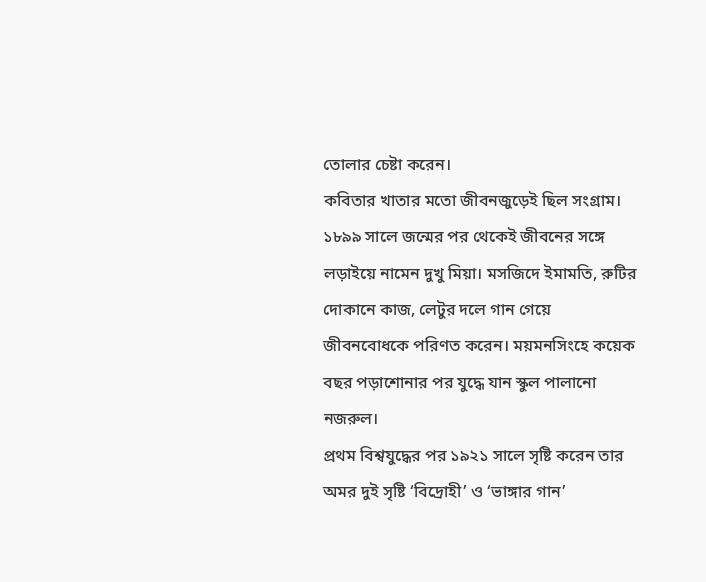তোলার চেষ্টা করেন।
কবিতার খাতার মতো জীবনজুড়েই ছিল সংগ্রাম। ১৮৯৯ সালে জন্মের পর থেকেই জীবনের সঙ্গে লড়াইয়ে নামেন দুখু মিয়া। মসজিদে ইমামতি, রুটির দোকানে কাজ, লেটুর দলে গান গেয়ে জীবনবোধকে পরিণত করেন। ময়মনসিংহে কয়েক বছর পড়াশোনার পর যুদ্ধে যান স্কুল পালানো নজরুল।
প্রথম বিশ্বযুদ্ধের পর ১৯২১ সালে সৃষ্টি করেন তার অমর দুই সৃষ্টি ‘বিদ্রোহী’ ও ‘ভাঙ্গার গান’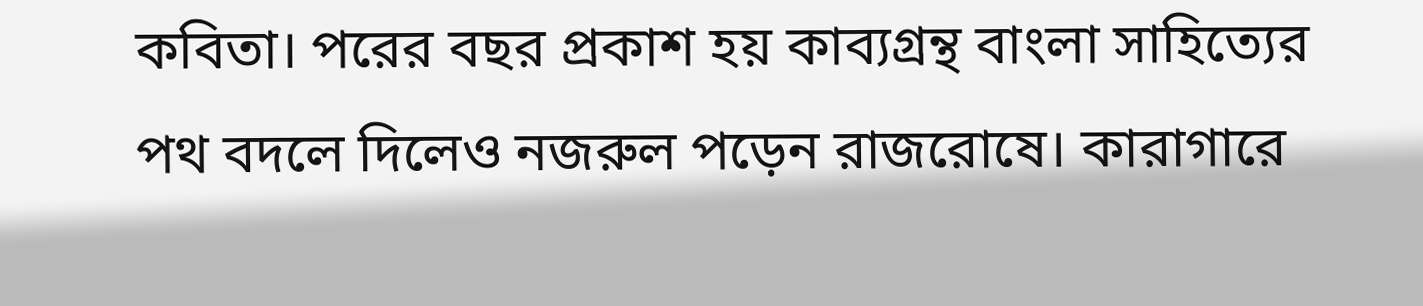কবিতা। পরের বছর প্রকাশ হয় কাব্যগ্রন্থ বাংলা সাহিত্যের পথ বদলে দিলেও নজরুল পড়েন রাজরোষে। কারাগারে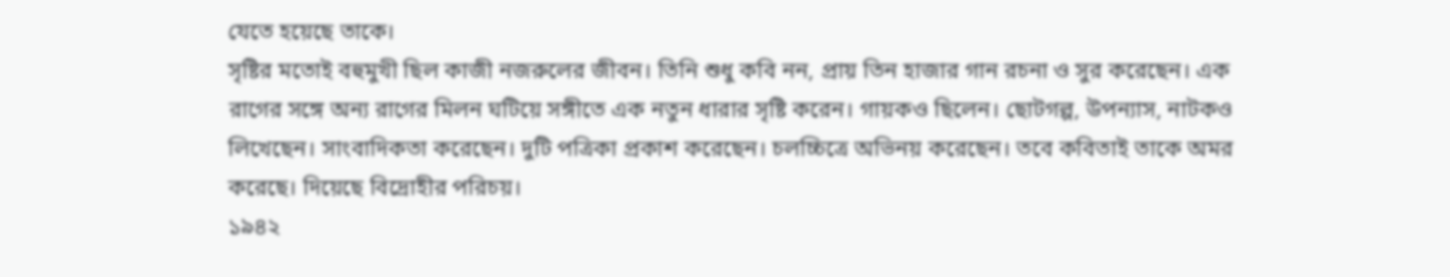যেতে হয়েছে তাকে।
সৃষ্টির মতোই বহুমুখী ছিল কাজী নজরুলের জীবন। তিনি শুধু কবি নন, প্রায় তিন হাজার গান রচনা ও সুর করেছেন। এক রাগের সঙ্গে অন্য রাগের মিলন ঘটিয়ে সঙ্গীতে এক নতুন ধারার সৃষ্টি করেন। গায়কও ছিলেন। ছোটগল্প, উপন্যাস, নাটকও লিখেছেন। সাংবাদিকতা করেছেন। দুটি পত্রিকা প্রকাশ করেছেন। চলচ্চিত্রে অভিনয় করেছেন। তবে কবিতাই তাকে অমর করেছে। দিয়েছে বিদ্রোহীর পরিচয়।
১৯৪২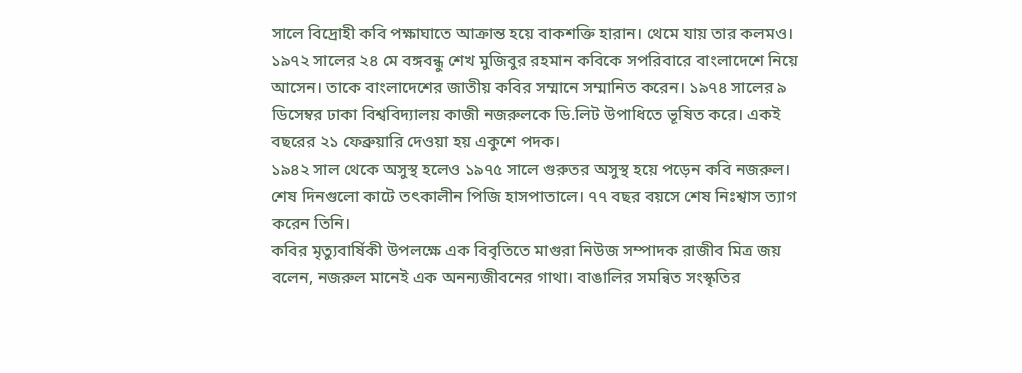সালে বিদ্রোহী কবি পক্ষাঘাতে আক্রান্ত হয়ে বাকশক্তি হারান। থেমে যায় তার কলমও। ১৯৭২ সালের ২৪ মে বঙ্গবন্ধু শেখ মুজিবুর রহমান কবিকে সপরিবারে বাংলাদেশে নিয়ে আসেন। তাকে বাংলাদেশের জাতীয় কবির সম্মানে সম্মানিত করেন। ১৯৭৪ সালের ৯ ডিসেম্বর ঢাকা বিশ্ববিদ্যালয় কাজী নজরুলকে ডি.লিট উপাধিতে ভূষিত করে। একই বছরের ২১ ফেব্রুয়ারি দেওয়া হয় একুশে পদক।
১৯৪২ সাল থেকে অসুস্থ হলেও ১৯৭৫ সালে গুরুতর অসুস্থ হয়ে পড়েন কবি নজরুল। শেষ দিনগুলো কাটে তৎকালীন পিজি হাসপাতালে। ৭৭ বছর বয়সে শেষ নিঃশ্বাস ত্যাগ করেন তিনি।
কবির মৃত্যুবার্ষিকী উপলক্ষে এক বিবৃতিতে মাগুরা নিউজ সম্পাদক রাজীব মিত্র জয় বলেন, নজরুল মানেই এক অনন্যজীবনের গাথা। বাঙালির সমন্বিত সংস্কৃতির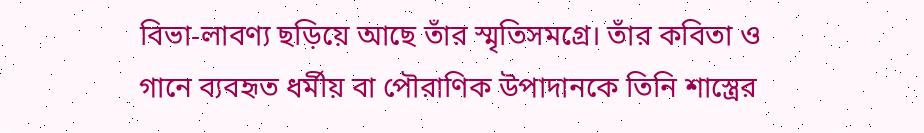বিভা-লাবণ্য ছড়িয়ে আছে তাঁর স্মৃতিসমগ্রে। তাঁর কবিতা ও গানে ব্যবহৃত ধর্মীয় বা পৌরাণিক উপাদানকে তিনি শাস্ত্রের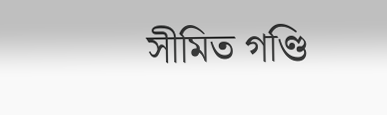সীমিত গণ্ডি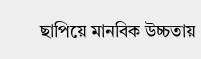ছাপিয়ে মানবিক উচ্চতায়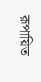রূপায়িত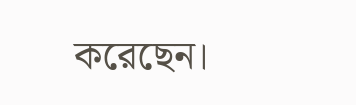করেছেন।